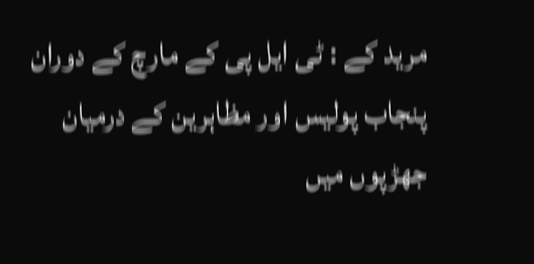مرید کے : ٹی ایل پی کے مارچ کے دوران پنجاب پولیس اور مظاہرین کے درمیان جھڑپوں میں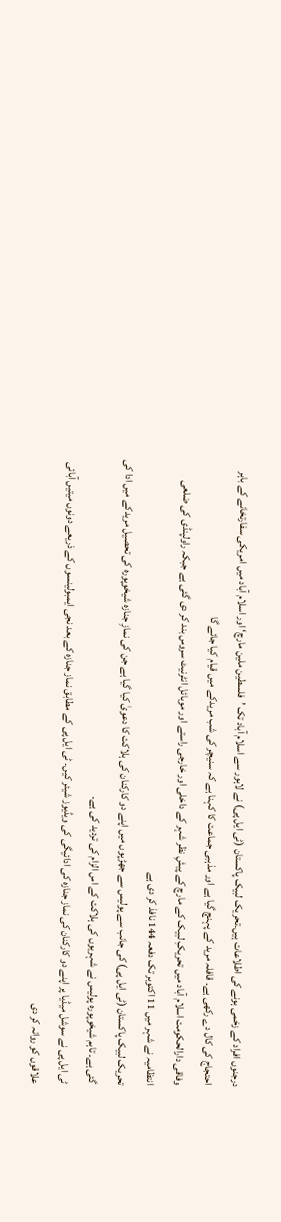درجنوں افراد کے زخمی ہونے کی اطلاعات ہیں۔تحریک لبیک پاکستان (ٹی ایل پی) نے لاہور سے اسلام آباد تک ’فلسطین ملین مارچ‘ اور اسلام آباد میں امریکی سفارتخانے کے باہر احتجاج کی کال دے رکھی ہے۔ قافلہ مرید کے پہنچ گیا ہے اور مذہبی جماعت کا کہنا ہے کہ سنیچر کی شب مریدکے میں قیام کیا جائے گا
وفاقی دارالحکومت اسلام آباد میں تحریکِ لبیک کے مارچ کے پیشِ نظر شہر کے داخلی اور خارجی راستے اور موبائل انٹرنیٹ سروس بند کر دی گئی ہے جبکہ راولپنڈی کی ضلعی انتظامیہ نے شہر میں 11 اکتوبر تک دفعہ 144 نافذ کر دی ہے
تحریک لبیک پاکستان (ٹی ایل پی) کی جانب سے پولیس سے جھڑپوں میں اپنے دو کارکنان کی ہلاکت کا دعویٰ کیا گیا ہے جن کی نمازِ جنازہ شیخوپورہ کی تحصیل مریدکے میں ادا کی گئی ہے۔ تاہم شیخوپورہ پولیس نے شہریوں کی ہلاکت کے اس الزام کی تردید کی ہے۔
ٹی ایل پی نے سوشل میڈیا پر اپنے دو کارکنان کی نماز جنازہ کی ادائیگی کی ویڈیوز شیئر کیں۔ ٹی ایل پی کے مطابق نماز جنازہ کے بعد نجی ایمبولینسوں کے ذریعے دونوں میتیں آبائی علاقوں کو روانہ کر دی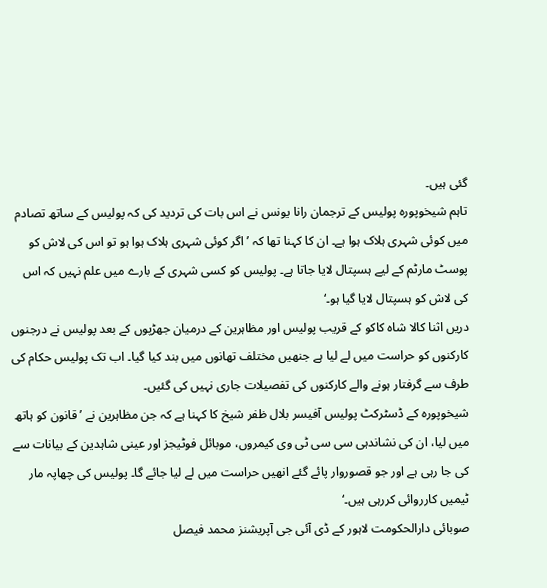گئی ہیں۔
تاہم شیخوپورہ پولیس کے ترجمان رانا یونس نے اس بات کی تردید کی کہ پولیس کے ساتھ تصادم میں کوئی شہری ہلاک ہوا ہے۔ ان کا کہنا تھا کہ ’اگر کوئی شہری ہلاک ہوا ہو تو اس کی لاش کو پوسٹ مارٹم کے لیے ہسپتال لایا جاتا ہے۔ پولیس کو کسی شہری کے بارے میں علم نہیں کہ اس کی لاش کو ہسپتال لایا گیا ہو۔‘
دریں اثنا کالا شاہ کاکو کے قریب پولیس اور مظاہرین کے درمیان جھڑپوں کے بعد پولیس نے درجنوں کارکنوں کو حراست میں لے لیا ہے جنھیں مختلف تھانوں میں بند کیا گیا۔ اب تک پولیس حکام کی طرف سے گرفتار ہونے والے کارکنوں کی تفصیلات جاری نہیں کی گئیں۔
شیخوپورہ کے ڈسٹرکٹ پولیس آفیسر بلال ظفر شیخ کا کہنا ہے کہ جن مظاہرین نے ’قانون کو ہاتھ میں لیا، ان کی نشاندہی سی سی ٹی وی کیمروں، موبائل فوٹیجز اور عینی شاہدین کے بیانات سے کی جا رہی ہے اور جو قصوروار پائے گئے انھیں حراست میں لے لیا جائے گا۔ پولیس کی چھاپہ مار ٹیمیں کارروائی کررہی ہیں۔‘
صوبائی دارالحکومت لاہور کے ڈی آئی جی آپریشنز محمد فیصل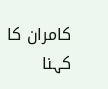کامران کا کہنا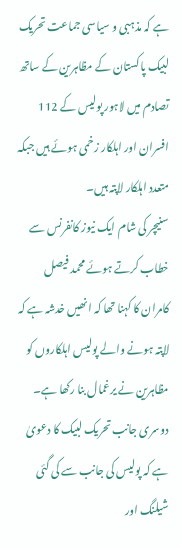ہے کہ مذہبی و سیاسی جماعت تحریک لبیک پاکستان کے مظاہرین کے ساتھ تصادم میں لاہور پولیس کے 112 افسران اور اہلکار زخمی ہوئے ہیں جبکہ متعدد اہلکار لاپتہ ہیں۔
سنیچر کی شام ایک نیوز کانفرنس سے خطاب کرتے ہوئے محمد فیصل کامران کا کہنا تھا کہ انھیں خدشہ ہے کہ لاپتہ ہونے والے پولیس اہلکاروں کو مظاہرین نے یرغمال بنا رکھا ہے۔
دوسری جانب تحریک لبیک کا دعویٰ ہے کہ پولیس کی جانب سے کی گئی شیلنگ اور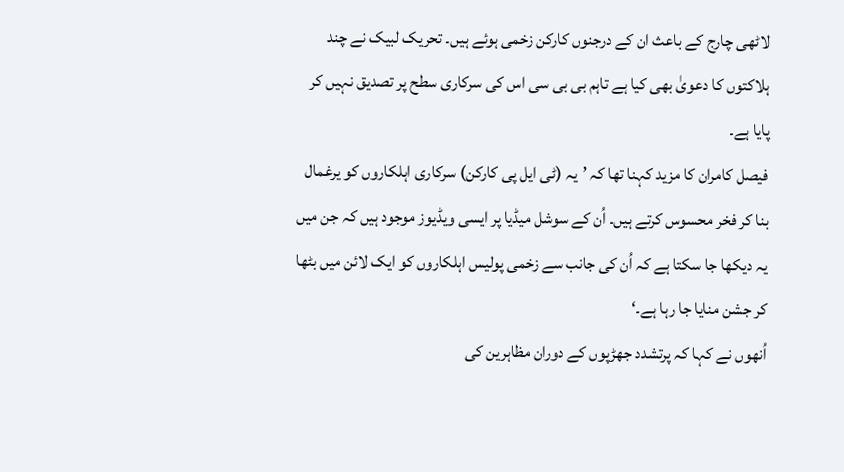لاٹھی چارج کے باعث ان کے درجنوں کارکن زخمی ہوئے ہیں۔ تحریک لبیک نے چند ہلاکتوں کا دعویٰ بھی کیا ہے تاہم بی بی سی اس کی سرکاری سطح پر تصدیق نہیں کر پایا ہے۔
فیصل کامران کا مزید کہنا تھا کہ ’یہ (ٹی ایل پی کارکن) سرکاری اہلکاروں کو یرغمال بنا کر فخر محسوس کرتے ہیں۔ اُن کے سوشل میڈیا پر ایسی ویڈیوز موجود ہیں کہ جن میں یہ دیکھا جا سکتا ہے کہ اُن کی جانب سے زخمی پولیس اہلکاروں کو ایک لائن میں بٹھا کر جشن منایا جا رہا ہے۔‘
اُنھوں نے کہا کہ پرتشدد جھڑپوں کے دوران مظاہرین کی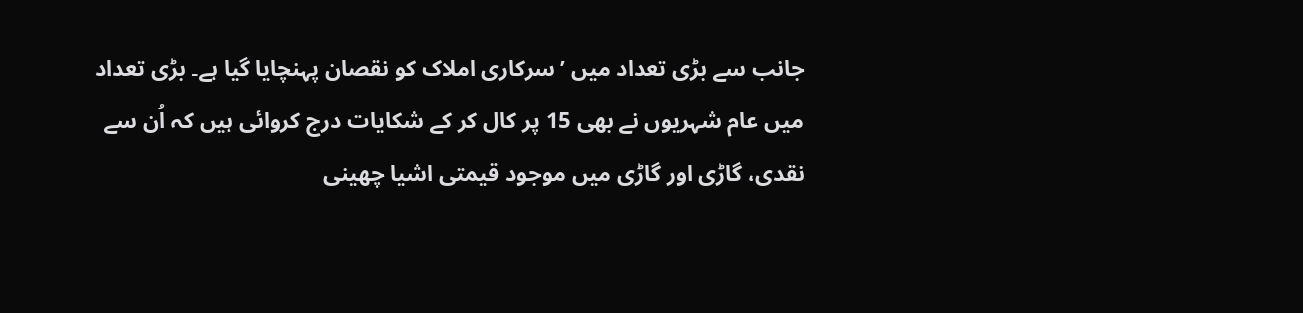جانب سے بڑی تعداد میں ’سرکاری املاک کو نقصان پہنچایا گیا ہے۔ بڑی تعداد میں عام شہریوں نے بھی 15 پر کال کر کے شکایات درج کروائی ہیں کہ اُن سے نقدی، گاڑی اور گاڑی میں موجود قیمتی اشیا چھینی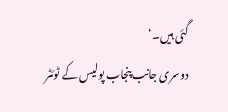گئی ہیں۔‘
دوسری جانب پنجاب پولیس کے ٹوئٹر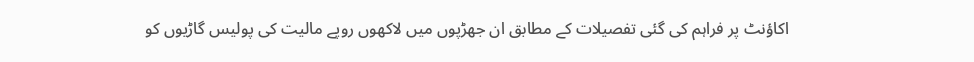اکاؤنٹ پر فراہم کی گئی تفصیلات کے مطابق ان جھڑپوں میں لاکھوں روپے مالیت کی پولیس گاڑیوں کو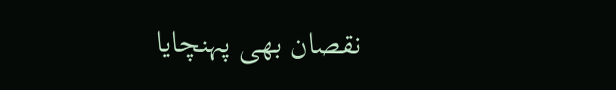نقصان بھی پہنچایا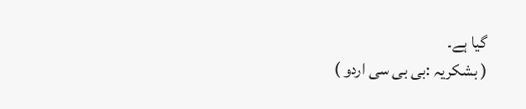گیا ہے۔
( بشکریہ :بی بی سی اردو )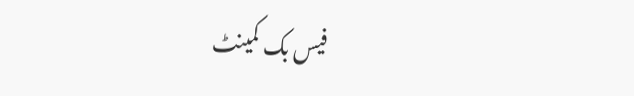فیس بک کمینٹ